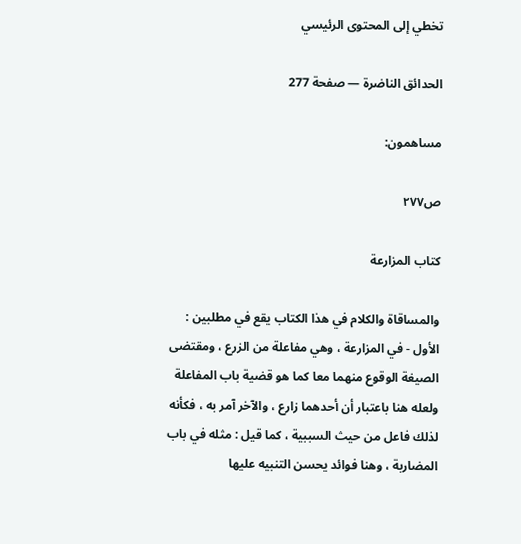تخطي إلى المحتوى الرئيسي

الحدائق الناضرة — صفحة 277

مساهمون:

ص٢٧٧

كتاب المزارعة

والمساقاة والكلام في هذا الكتاب يقع في مطلبين : الأول - في المزارعة ، وهي مفاعلة من الزرع ، ومقتضى الصيغة الوقوع منهما معا كما هو قضية باب المفاعلة ولعله هنا باعتبار أن أحدهما زارع ، والآخر آمر به ، فكأنه لذلك فاعل من حيث السببية ، كما قيل : مثله في باب المضاربة ، وهنا فوائد يحسن التنبيه عليها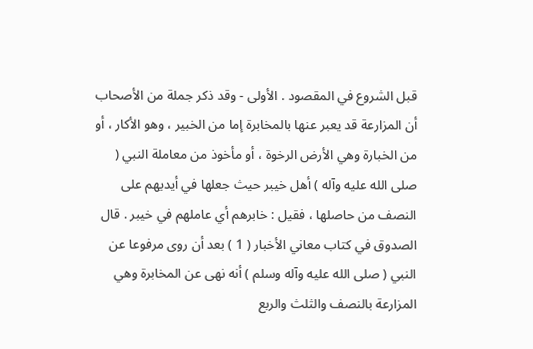قبل الشروع في المقصود . الأولى - وقد ذكر جملة من الأصحاب أن المزارعة قد يعبر عنها بالمخابرة إما من الخبير ، وهو الأكار ، أو من الخبارة وهي الأرض الرخوة ، أو مأخوذ من معاملة النبي ( صلى الله عليه وآله ) أهل خيبر حيث جعلها في أيديهم على النصف من حاصلها ، فقيل : خابرهم أي عاملهم في خيبر . قال الصدوق في كتاب معاني الأخبار ( 1 ) بعد أن روى مرفوعا عن النبي ( صلى الله عليه وآله وسلم ) أنه نهى عن المخابرة وهي المزارعة بالنصف والثلث والربع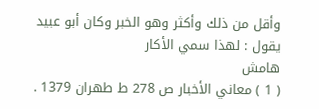وأقل من ذلك وأكثر وهو الخبر وكان أبو عبيد يقول : لهذا سمي الأكار
هامش
( 1 ) معاني الأخبار ص 278 ط طهران 1379 .